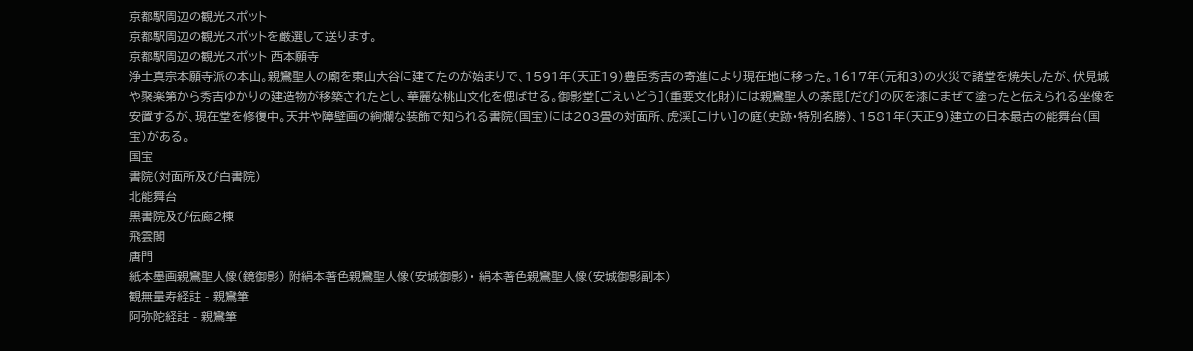京都駅周辺の観光スポット
京都駅周辺の観光スポットを厳選して送ります。
京都駅周辺の観光スポット 西本願寺
浄土真宗本願寺派の本山。親鸞聖人の廟を東山大谷に建てたのが始まりで、1591年(天正19)豊臣秀吉の寄進により現在地に移った。1617年(元和3)の火災で諸堂を焼失したが、伏見城や聚楽第から秀吉ゆかりの建造物が移築されたとし、華麗な桃山文化を偲ばせる。御影堂[ごえいどう](重要文化財)には親鸞聖人の荼毘[だび]の灰を漆にまぜて塗ったと伝えられる坐像を安置するが、現在堂を修復中。天井や障壁画の絢爛な装飾で知られる書院(国宝)には203畳の対面所、虎渓[こけい]の庭(史跡・特別名勝)、1581年(天正9)建立の日本最古の能舞台(国宝)がある。
国宝
書院(対面所及び白書院)
北能舞台
黒書院及び伝廊2棟
飛雲閣
唐門
紙本墨画親鸞聖人像(鏡御影) 附絹本著色親鸞聖人像(安城御影)・ 絹本著色親鸞聖人像(安城御影副本)
観無量寿経註 - 親鸞筆
阿弥陀経註 - 親鸞筆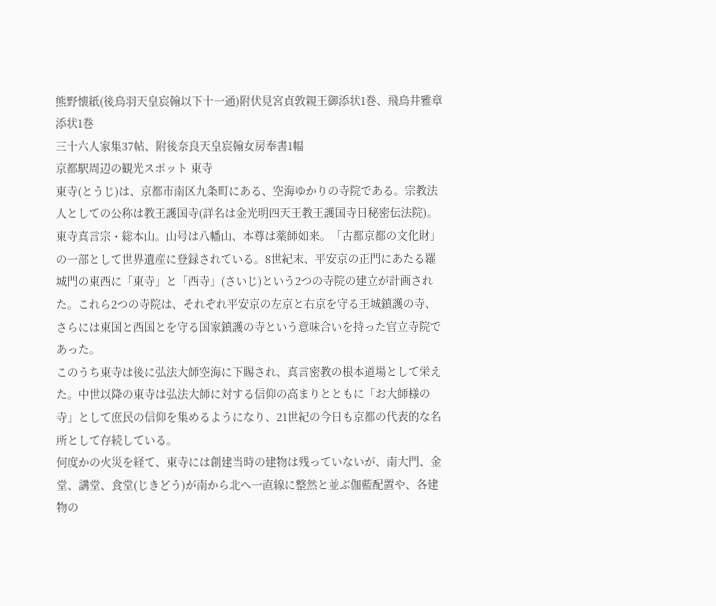熊野懐紙(後鳥羽天皇宸翰以下十一通)附伏見宮貞敦親王御添状1巻、飛鳥井雅章添状1巻
三十六人家集37帖、附後奈良天皇宸翰女房奉書1幅
京都駅周辺の観光スポット 東寺
東寺(とうじ)は、京都市南区九条町にある、空海ゆかりの寺院である。宗教法人としての公称は教王護国寺(詳名は金光明四天王教王護国寺日秘密伝法院)。東寺真言宗・総本山。山号は八幡山、本尊は薬師如来。「古都京都の文化財」の一部として世界遺産に登録されている。8世紀末、平安京の正門にあたる羅城門の東西に「東寺」と「西寺」(さいじ)という2つの寺院の建立が計画された。これら2つの寺院は、それぞれ平安京の左京と右京を守る王城鎮護の寺、さらには東国と西国とを守る国家鎮護の寺という意味合いを持った官立寺院であった。
このうち東寺は後に弘法大師空海に下賜され、真言密教の根本道場として栄えた。中世以降の東寺は弘法大師に対する信仰の高まりとともに「お大師様の寺」として庶民の信仰を集めるようになり、21世紀の今日も京都の代表的な名所として存続している。
何度かの火災を経て、東寺には創建当時の建物は残っていないが、南大門、金堂、講堂、食堂(じきどう)が南から北へ一直線に整然と並ぶ伽藍配置や、各建物の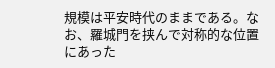規模は平安時代のままである。なお、羅城門を挟んで対称的な位置にあった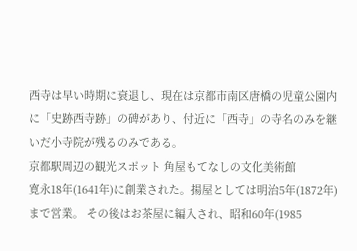西寺は早い時期に衰退し、現在は京都市南区唐橋の児童公園内に「史跡西寺跡」の碑があり、付近に「西寺」の寺名のみを継いだ小寺院が残るのみである。
京都駅周辺の観光スポット 角屋もてなしの文化美術館
寛永18年(1641年)に創業された。揚屋としては明治5年(1872年)まで営業。 その後はお茶屋に編入され、昭和60年(1985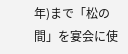年)まで「松の間」を宴会に使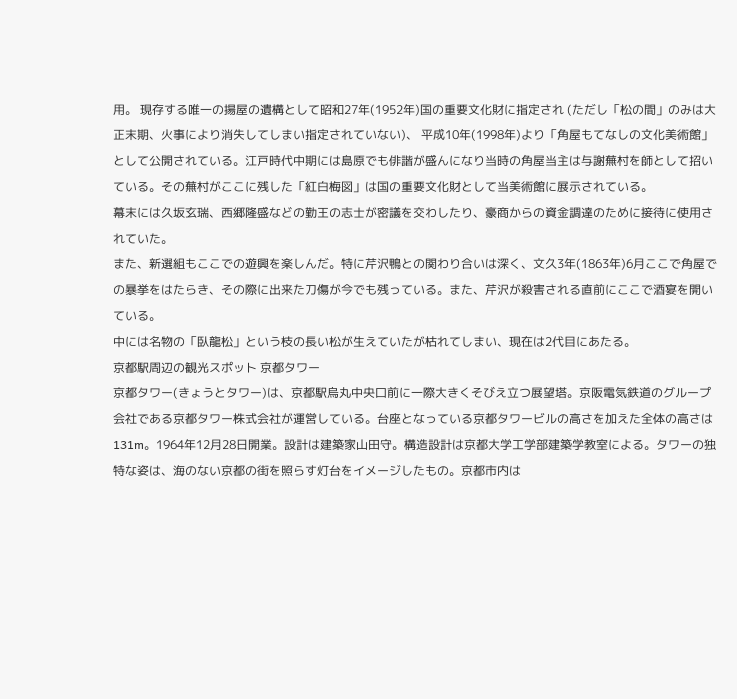用。 現存する唯一の揚屋の遺構として昭和27年(1952年)国の重要文化財に指定され (ただし「松の間」のみは大正末期、火事により消失してしまい指定されていない)、 平成10年(1998年)より「角屋もてなしの文化美術館」として公開されている。江戸時代中期には島原でも俳諧が盛んになり当時の角屋当主は与謝蕪村を師として招いている。その蕪村がここに残した「紅白梅図」は国の重要文化財として当美術館に展示されている。
幕末には久坂玄瑞、西郷隆盛などの勤王の志士が密議を交わしたり、豪商からの資金調達のために接待に使用されていた。
また、新選組もここでの遊興を楽しんだ。特に芹沢鴨との関わり合いは深く、文久3年(1863年)6月ここで角屋での暴挙をはたらき、その際に出来た刀傷が今でも残っている。また、芹沢が殺害される直前にここで酒宴を開いている。
中には名物の「臥龍松」という枝の長い松が生えていたが枯れてしまい、現在は2代目にあたる。
京都駅周辺の観光スポット 京都タワー
京都タワー(きょうとタワー)は、京都駅烏丸中央口前に一際大きくそびえ立つ展望塔。京阪電気鉄道のグループ会社である京都タワー株式会社が運営している。台座となっている京都タワービルの高さを加えた全体の高さは131m。1964年12月28日開業。設計は建築家山田守。構造設計は京都大学工学部建築学教室による。タワーの独特な姿は、海のない京都の街を照らす灯台をイメージしたもの。京都市内は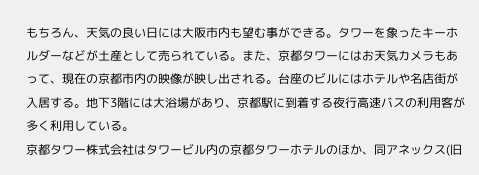もちろん、天気の良い日には大阪市内も望む事ができる。タワーを象ったキーホルダーなどが土産として売られている。また、京都タワーにはお天気カメラもあって、現在の京都市内の映像が映し出される。台座のビルにはホテルや名店街が入居する。地下3階には大浴場があり、京都駅に到着する夜行高速バスの利用客が多く利用している。
京都タワー株式会社はタワービル内の京都タワーホテルのほか、同アネックス(旧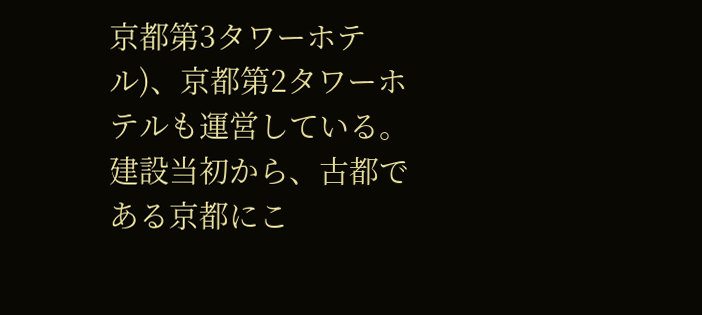京都第3タワーホテル)、京都第2タワーホテルも運営している。
建設当初から、古都である京都にこ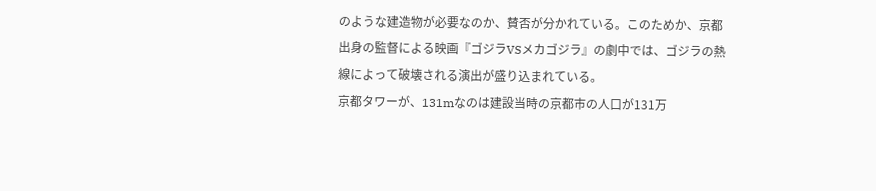のような建造物が必要なのか、賛否が分かれている。このためか、京都出身の監督による映画『ゴジラVSメカゴジラ』の劇中では、ゴジラの熱線によって破壊される演出が盛り込まれている。
京都タワーが、131mなのは建設当時の京都市の人口が131万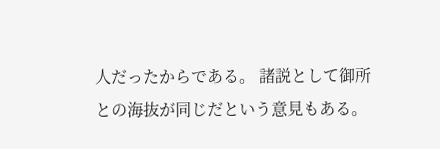人だったからである。 諸説として御所との海抜が同じだという意見もある。